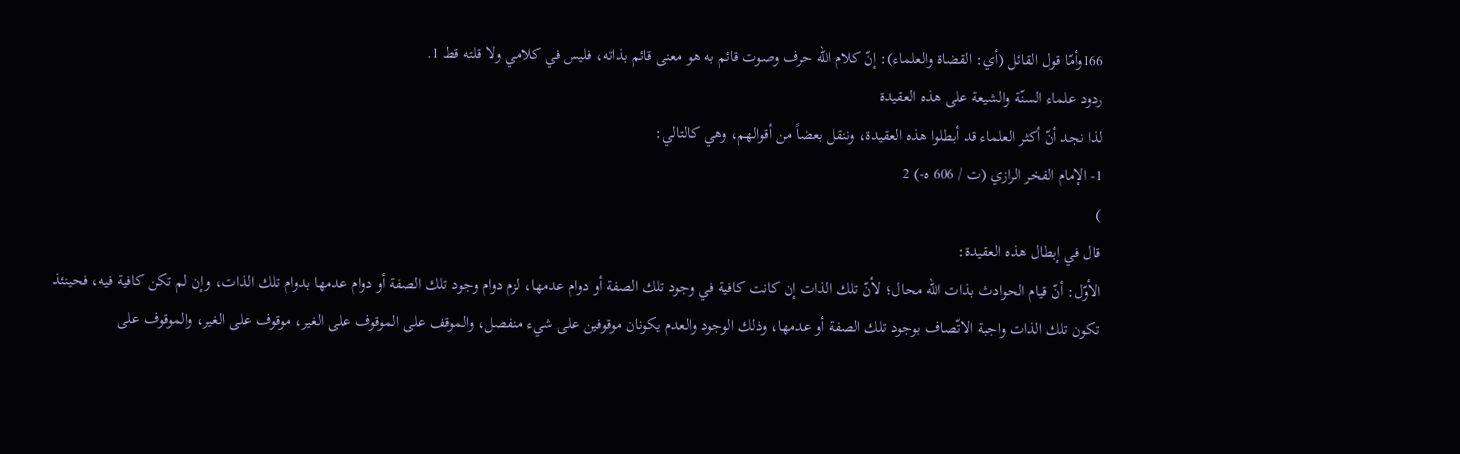166وأمّا قول القائل (أي: القضاة والعلماء): إنّ كلام الله حرف وصوت قائم به هو معنى قائم بذاته، فليس في كلامي ولا قلته قط 1.
ردود علماء السنّة والشيعة على هذه العقيدة
لذا نجد أنّ أكثر العلماء قد أبطلوا هذه العقيدة، وننقل بعضاً من أقوالهم، وهي كالتالي:
1- الإمام الفخر الرازي (ت / 606 ه-) 2
)
قال في إبطال هذه العقيدة:
الأوّل: أنّ قيام الحوادث بذات الله محال؛ لأنّ تلك الذات إن كانت كافية في وجود تلك الصفة أو دوام عدمها، لزم دوام وجود تلك الصفة أو دوام عدمها بدوام تلك الذات، وإن لم تكن كافية فيه، فحينئذ تكون تلك الذات واجبة الاتّصاف بوجود تلك الصفة أو عدمها، وذلك الوجود والعدم يكونان موقوفين على شيء منفصل، والموقف على الموقوف على الغير، موقوف على الغير، والموقوف على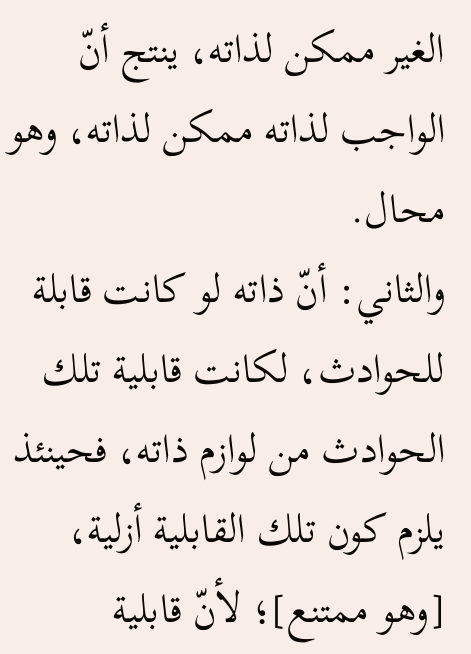الغير ممكن لذاته، ينتج أنّ الواجب لذاته ممكن لذاته، وهو محال.
والثاني: أنّ ذاته لو كانت قابلة للحوادث، لكانت قابلية تلك الحوادث من لوازم ذاته، فحينئذ يلزم كون تلك القابلية أزلية، [وهو ممتنع]؛ لأنّ قابلية